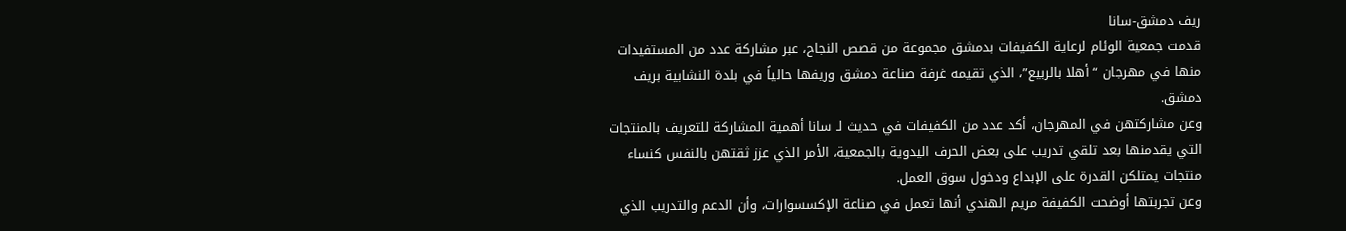ريف دمشق-سانا
قدمت جمعية الوئام لرعاية الكفيفات بدمشق مجموعة من قصص النجاح، عبر مشاركة عدد من المستفيدات منها في مهرجان “أهلا بالربيع”، الذي تقيمه غرفة صناعة دمشق وريفها حالياً في بلدة النشابية بريف دمشق.
وعن مشاركتهن في المهرجان، أكد عدد من الكفيفات في حديث لـ سانا أهمية المشاركة للتعريف بالمنتجات التي يقدمنها بعد تلقي تدريب على بعض الحرف اليدوية بالجمعية، الأمر الذي عزز ثقتهن بالنفس كنساء منتجات يمتلكن القدرة على الإبداع ودخول سوق العمل.
وعن تجربتها أوضحت الكفيفة مريم الهندي أنها تعمل في صناعة الإكسسوارات، وأن الدعم والتدريب الذي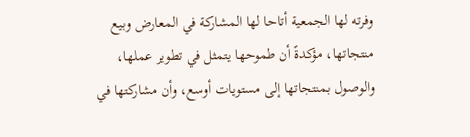وفرته لها الجمعية أتاحا لها المشاركة في المعارض وبيع منتجاتها، مؤكدةً أن طموحها يتمثل في تطوير عملها، والوصول بمنتجاتها إلى مستويات أوسع، وأن مشاركتها في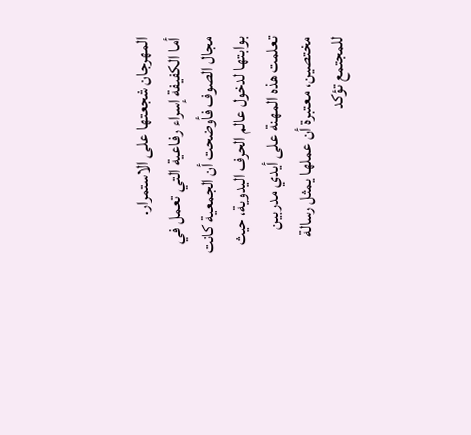المهرجان شجعتها على الاستمرار.
أما الكفيفة إسراء رفاعية التي تعمل في مجال الصوف فأوضحت أن الجمعية كانت بوابتها لدخول عالم الحرف اليدوية، حيث تعلمت هذه المهنة على أيدي مدربين مختصين، معتبرة أن عملها يمثل رسالة للمجتمع تؤكد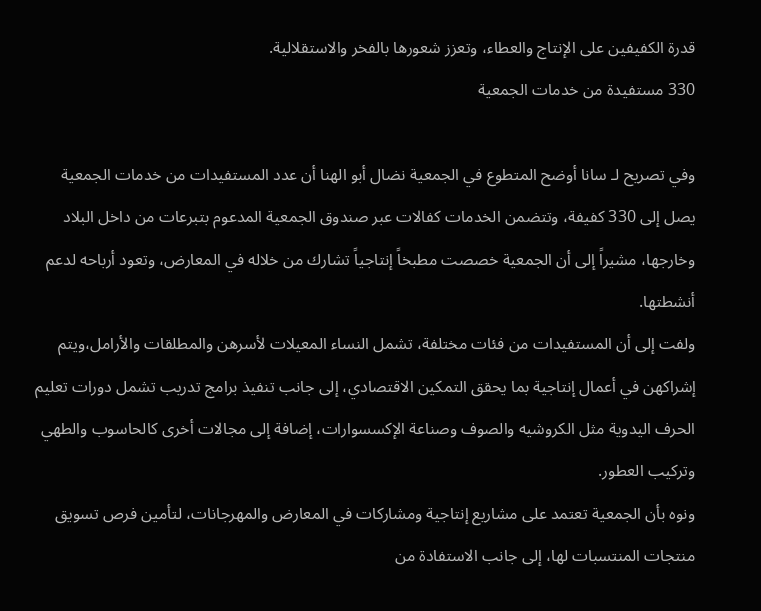قدرة الكفيفين على الإنتاج والعطاء، وتعزز شعورها بالفخر والاستقلالية.
330 مستفيدة من خدمات الجمعية

وفي تصريح لـ سانا أوضح المتطوع في الجمعية نضال أبو الهنا أن عدد المستفيدات من خدمات الجمعية يصل إلى 330 كفيفة، وتتضمن الخدمات كفالات عبر صندوق الجمعية المدعوم بتبرعات من داخل البلاد وخارجها، مشيراً إلى أن الجمعية خصصت مطبخاً إنتاجياً تشارك من خلاله في المعارض، وتعود أرباحه لدعم أنشطتها.
ولفت إلى أن المستفيدات من فئات مختلفة، تشمل النساء المعيلات لأسرهن والمطلقات والأرامل،ويتم إشراكهن في أعمال إنتاجية بما يحقق التمكين الاقتصادي، إلى جانب تنفيذ برامج تدريب تشمل دورات تعليم الحرف اليدوية مثل الكروشيه والصوف وصناعة الإكسسوارات، إضافة إلى مجالات أخرى كالحاسوب والطهي وتركيب العطور.
ونوه بأن الجمعية تعتمد على مشاريع إنتاجية ومشاركات في المعارض والمهرجانات، لتأمين فرص تسويق منتجات المنتسبات لها، إلى جانب الاستفادة من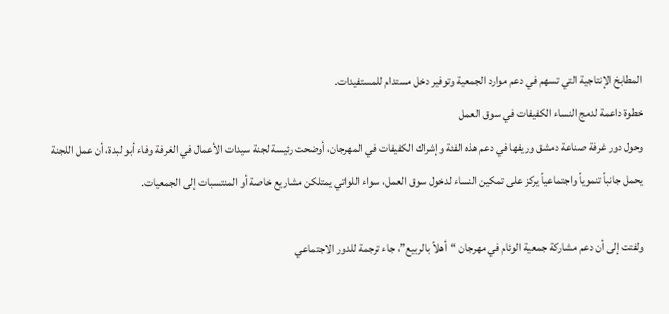المطابخ الإنتاجية التي تسهم في دعم موارد الجمعية وتوفير دخل مستدام للمستفيدات.
خطوة داعمة لدمج النساء الكفيفات في سوق العمل
وحول دور غرفة صناعة دمشق وريفها في دعم هذه الفئة وإشراك الكفيفات في المهرجان، أوضحت رئيسة لجنة سيدات الأعمال في الغرفة وفاء أبو لبدة، أن عمل اللجنة يحمل جانباً تنموياً واجتماعياً يركز على تمكين النساء لدخول سوق العمل، سواء اللواتي يمتلكن مشاريع خاصة أو المنتسبات إلى الجمعيات.

ولفتت إلى أن دعم مشاركة جمعية الوئام في مهرجان “أهلاً بالربيع”، جاء ترجمة للدور الاجتماعي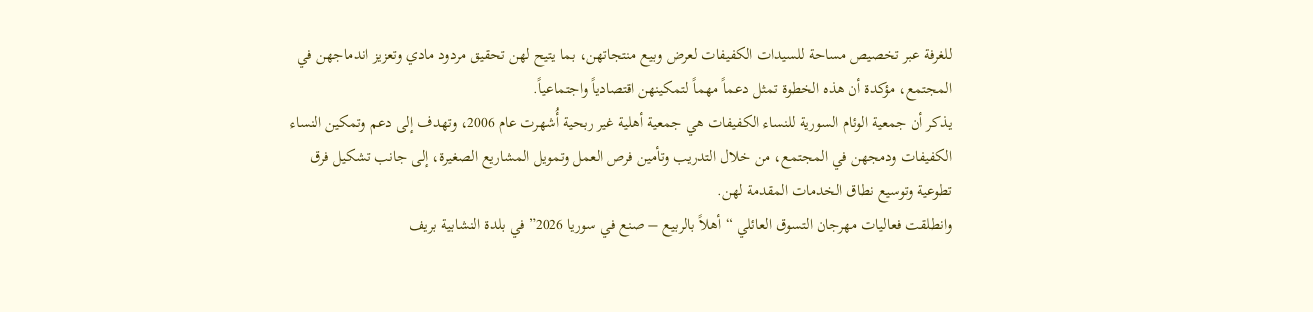للغرفة عبر تخصيص مساحة للسيدات الكفيفات لعرض وبيع منتجاتهن، بما يتيح لهن تحقيق مردود مادي وتعزيز اندماجهن في المجتمع، مؤكدة أن هذه الخطوة تمثل دعماً مهماً لتمكينهن اقتصادياً واجتماعياً.
يذكر أن جمعية الوئام السورية للنساء الكفيفات هي جمعية أهلية غير ربحية أُشهرت عام 2006، وتهدف إلى دعم وتمكين النساء الكفيفات ودمجهن في المجتمع، من خلال التدريب وتأمين فرص العمل وتمويل المشاريع الصغيرة، إلى جانب تشكيل فرق تطوعية وتوسيع نطاق الخدمات المقدمة لهن.
وانطلقت فعاليات مهرجان التسوق العائلي “أهلاً بالربيع – صنع في سوريا 2026” في بلدة النشابية بريف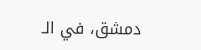دمشق، في الـ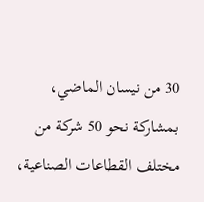30 من نيسان الماضي، بمشاركة نحو 50 شركة من مختلف القطاعات الصناعية،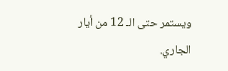ويستمر حتى الـ 12 من أيار الجاري.